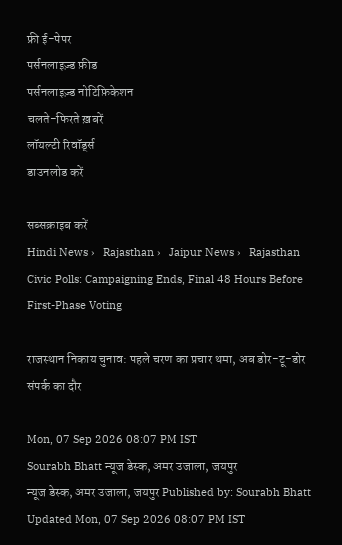फ्री ई-पेपर
पर्सनलाइज़्ड फ़ीड
पर्सनलाइज़्ड नोटिफ़िकेशन
चलते-फिरते ख़बरें
लॉयल्टी रिवॉर्ड्स
डाउनलोड करें

सब्सक्राइब करें
Hindi News ›   Rajasthan ›   Jaipur News ›   Rajasthan Civic Polls: Campaigning Ends, Final 48 Hours Before First-Phase Voting

राजस्थान निकाय चुनाव: पहले चरण का प्रचार थमा, अब डोर-टू-डोर संपर्क का दौर

Mon, 07 Sep 2026 08:07 PM IST
Sourabh Bhatt न्यूज डेस्क, अमर उजाला, जयपुर
न्यूज डेस्क, अमर उजाला, जयपुर Published by: Sourabh Bhatt Updated Mon, 07 Sep 2026 08:07 PM IST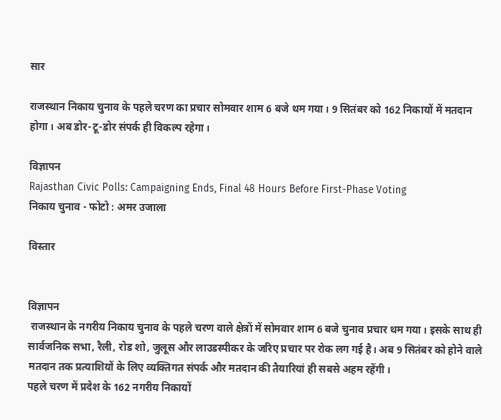सार

राजस्थान निकाय चुनाव के पहले चरण का प्रचार सोमवार शाम 6 बजे थम गया। 9 सितंबर को 162 निकायों में मतदान होगा। अब डोर-टू-डोर संपर्क ही विकल्प रहेगा।

विज्ञापन
Rajasthan Civic Polls: Campaigning Ends, Final 48 Hours Before First-Phase Voting
निकाय चुनाव - फोटो : अमर उजाला

विस्तार


विज्ञापन
 राजस्थान के नगरीय निकाय चुनाव के पहले चरण वाले क्षेत्रों में सोमवार शाम 6 बजे चुनाव प्रचार थम गया। इसके साथ ही सार्वजनिक सभा, रैली, रोड शो, जुलूस और लाउडस्पीकर के जरिए प्रचार पर रोक लग गई है। अब 9 सितंबर को होने वाले मतदान तक प्रत्याशियों के लिए व्यक्तिगत संपर्क और मतदान की तैयारियां ही सबसे अहम रहेंगी।
पहले चरण में प्रदेश के 162 नगरीय निकायों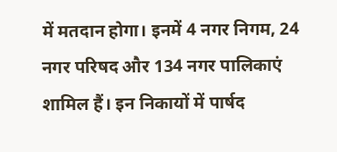में मतदान होगा। इनमें 4 नगर निगम, 24 नगर परिषद और 134 नगर पालिकाएं शामिल हैं। इन निकायों में पार्षद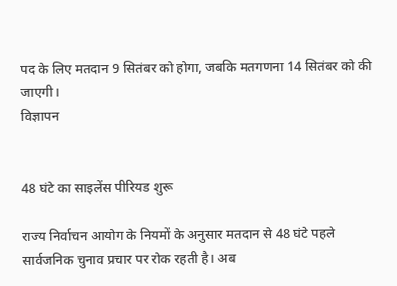पद के लिए मतदान 9 सितंबर को होगा, जबकि मतगणना 14 सितंबर को की जाएगी।
विज्ञापन


48 घंटे का साइलेंस पीरियड शुरू

राज्य निर्वाचन आयोग के नियमों के अनुसार मतदान से 48 घंटे पहले सार्वजनिक चुनाव प्रचार पर रोक रहती है। अब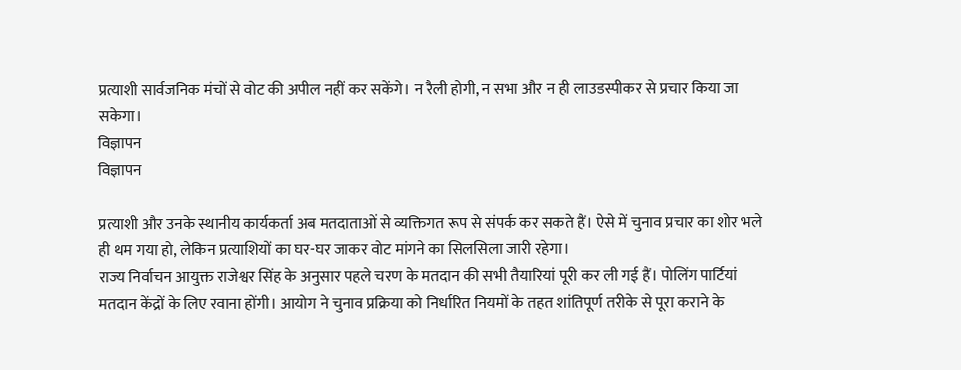प्रत्याशी सार्वजनिक मंचों से वोट की अपील नहीं कर सकेंगे। न रैली होगी, न सभा और न ही लाउडस्पीकर से प्रचार किया जा सकेगा।
विज्ञापन
विज्ञापन

प्रत्याशी और उनके स्थानीय कार्यकर्ता अब मतदाताओं से व्यक्तिगत रूप से संपर्क कर सकते हैं। ऐसे में चुनाव प्रचार का शोर भले ही थम गया हो, लेकिन प्रत्याशियों का घर-घर जाकर वोट मांगने का सिलसिला जारी रहेगा।
राज्य निर्वाचन आयुक्त राजेश्वर सिंह के अनुसार पहले चरण के मतदान की सभी तैयारियां पूरी कर ली गई हैं। पोलिंग पार्टियां मतदान केंद्रों के लिए रवाना होंगी। आयोग ने चुनाव प्रक्रिया को निर्धारित नियमों के तहत शांतिपूर्ण तरीके से पूरा कराने के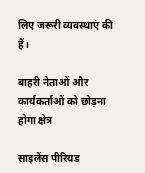लिए जरूरी व्यवस्थाएं की हैं।

बाहरी नेताओं और कार्यकर्ताओं को छोड़ना होगा क्षेत्र

साइलेंस पीरियड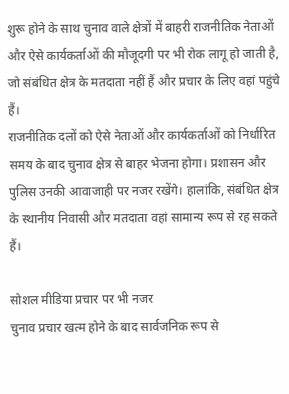शुरू होने के साथ चुनाव वाले क्षेत्रों में बाहरी राजनीतिक नेताओं और ऐसे कार्यकर्ताओं की मौजूदगी पर भी रोक लागू हो जाती है, जो संबंधित क्षेत्र के मतदाता नहीं हैं और प्रचार के लिए वहां पहुंचे हैं।
राजनीतिक दलों को ऐसे नेताओं और कार्यकर्ताओं को निर्धारित समय के बाद चुनाव क्षेत्र से बाहर भेजना होगा। प्रशासन और पुलिस उनकी आवाजाही पर नजर रखेंगे। हालांकि, संबंधित क्षेत्र के स्थानीय निवासी और मतदाता वहां सामान्य रूप से रह सकते हैं।

सोशल मीडिया प्रचार पर भी नजर
चुनाव प्रचार खत्म होने के बाद सार्वजनिक रूप से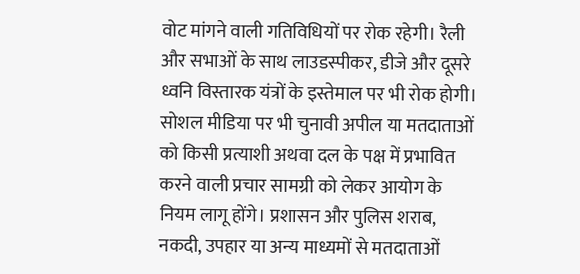वोट मांगने वाली गतिविधियों पर रोक रहेगी। रैली और सभाओं के साथ लाउडस्पीकर, डीजे और दूसरे ध्वनि विस्तारक यंत्रों के इस्तेमाल पर भी रोक होगी।
सोशल मीडिया पर भी चुनावी अपील या मतदाताओं को किसी प्रत्याशी अथवा दल के पक्ष में प्रभावित करने वाली प्रचार सामग्री को लेकर आयोग के नियम लागू होंगे। प्रशासन और पुलिस शराब, नकदी, उपहार या अन्य माध्यमों से मतदाताओं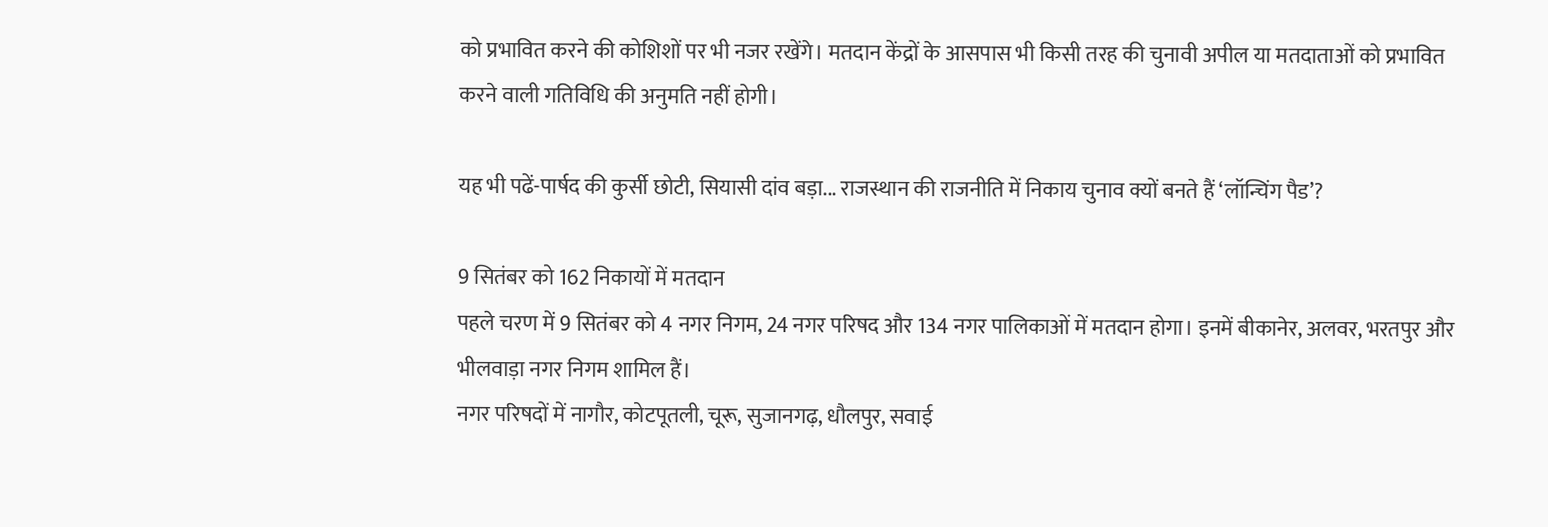को प्रभावित करने की कोशिशों पर भी नजर रखेंगे। मतदान केंद्रों के आसपास भी किसी तरह की चुनावी अपील या मतदाताओं को प्रभावित करने वाली गतिविधि की अनुमति नहीं होगी।

यह भी पढें-पार्षद की कुर्सी छोटी, सियासी दांव बड़ा... राजस्थान की राजनीति में निकाय चुनाव क्यों बनते हैं ‘लॉन्चिंग पैड’?

9 सितंबर को 162 निकायों में मतदान
पहले चरण में 9 सितंबर को 4 नगर निगम, 24 नगर परिषद और 134 नगर पालिकाओं में मतदान होगा। इनमें बीकानेर, अलवर, भरतपुर और भीलवाड़ा नगर निगम शामिल हैं।
नगर परिषदों में नागौर, कोटपूतली, चूरू, सुजानगढ़, धौलपुर, सवाई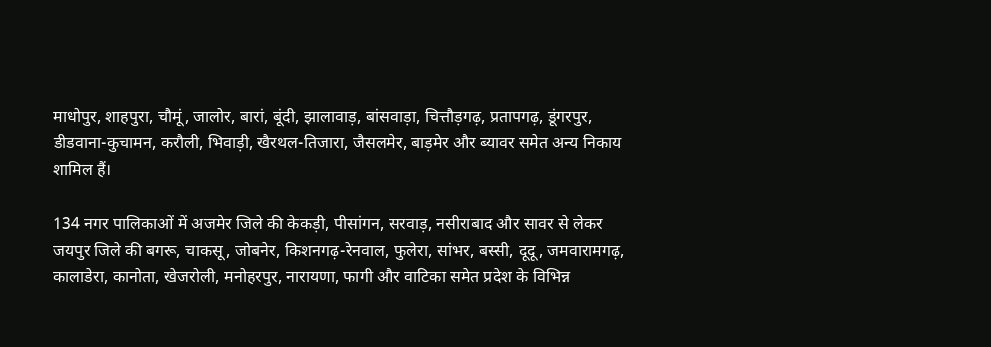माधोपुर, शाहपुरा, चौमूं, जालोर, बारां, बूंदी, झालावाड़, बांसवाड़ा, चित्तौड़गढ़, प्रतापगढ़, डूंगरपुर, डीडवाना-कुचामन, करौली, भिवाड़ी, खैरथल-तिजारा, जैसलमेर, बाड़मेर और ब्यावर समेत अन्य निकाय शामिल हैं।

134 नगर पालिकाओं में अजमेर जिले की केकड़ी, पीसांगन, सरवाड़, नसीराबाद और सावर से लेकर जयपुर जिले की बगरू, चाकसू, जोबनेर, किशनगढ़-रेनवाल, फुलेरा, सांभर, बस्सी, दूदू, जमवारामगढ़, कालाडेरा, कानोता, खेजरोली, मनोहरपुर, नारायणा, फागी और वाटिका समेत प्रदेश के विभिन्न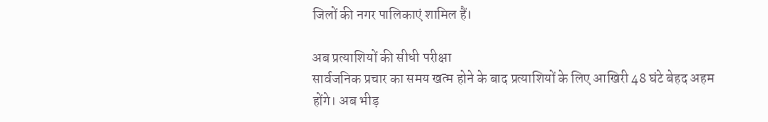जिलों की नगर पालिकाएं शामिल हैं।

अब प्रत्याशियों की सीधी परीक्षा
सार्वजनिक प्रचार का समय खत्म होने के बाद प्रत्याशियों के लिए आखिरी 48 घंटे बेहद अहम होंगे। अब भीड़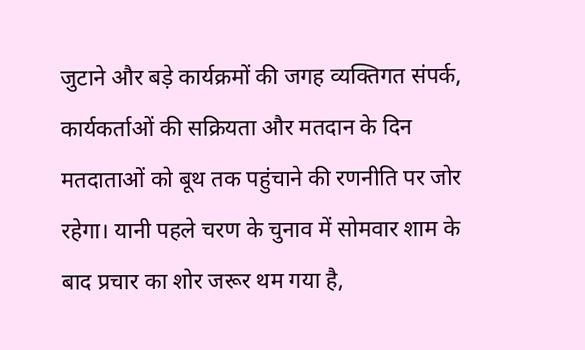जुटाने और बड़े कार्यक्रमों की जगह व्यक्तिगत संपर्क, कार्यकर्ताओं की सक्रियता और मतदान के दिन मतदाताओं को बूथ तक पहुंचाने की रणनीति पर जोर रहेगा। यानी पहले चरण के चुनाव में सोमवार शाम के बाद प्रचार का शोर जरूर थम गया है,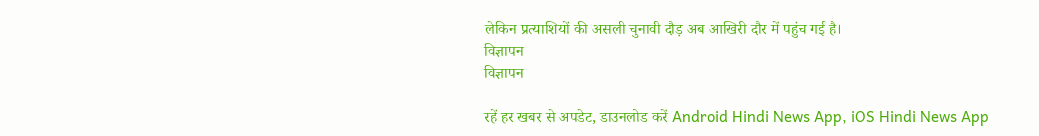लेकिन प्रत्याशियों की असली चुनावी दौड़ अब आखिरी दौर में पहुंच गई है।
विज्ञापन
विज्ञापन

रहें हर खबर से अपडेट, डाउनलोड करें Android Hindi News App, iOS Hindi News App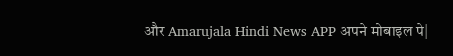और Amarujala Hindi News APP अपने मोबाइल पे|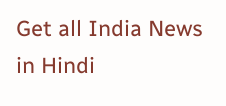Get all India News in Hindi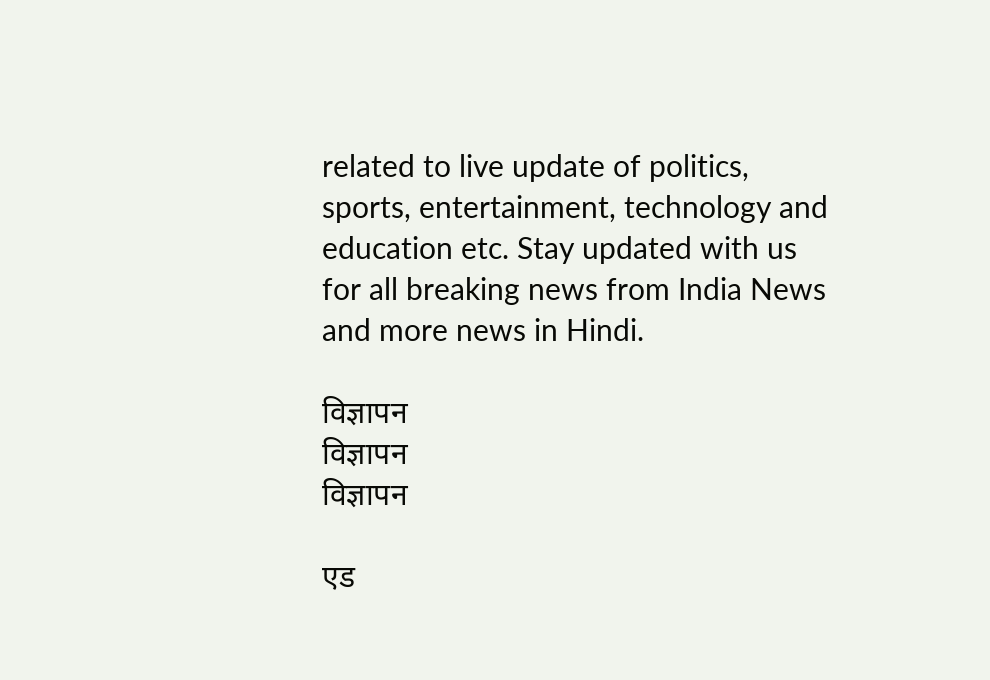related to live update of politics, sports, entertainment, technology and education etc. Stay updated with us for all breaking news from India News and more news in Hindi.

विज्ञापन
विज्ञापन
विज्ञापन

एड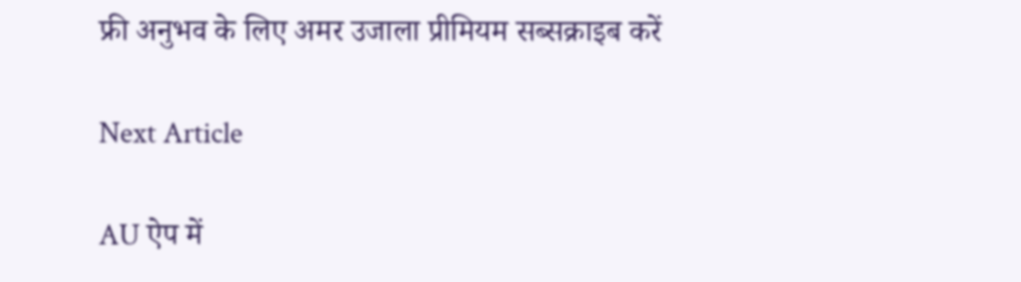फ्री अनुभव के लिए अमर उजाला प्रीमियम सब्सक्राइब करें

Next Article

AU ऐप में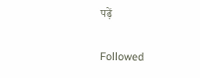पढ़ें

Followed